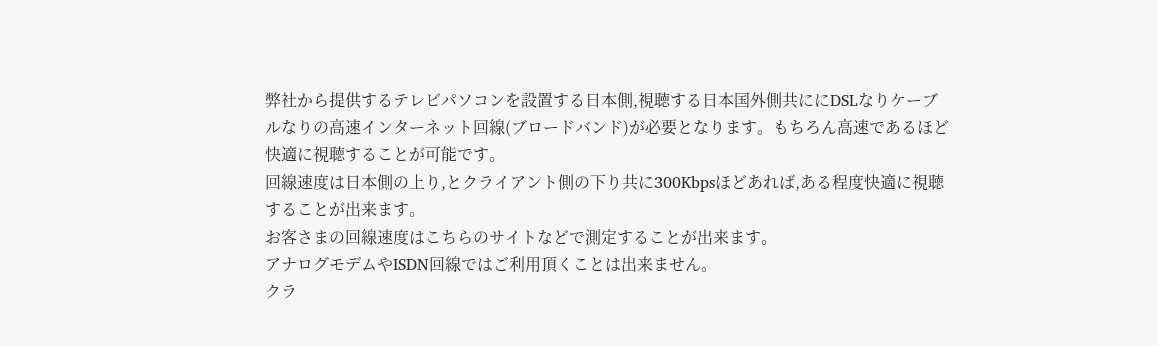弊社から提供するテレビパソコンを設置する日本側,視聴する日本国外側共ににDSLなりケーブルなりの高速インターネット回線(ブロードバンド)が必要となります。もちろん高速であるほど快適に視聴することが可能です。
回線速度は日本側の上り,とクライアント側の下り共に300Kbpsほどあれば,ある程度快適に視聴することが出来ます。
お客さまの回線速度はこちらのサイトなどで測定することが出来ます。
アナログモデムやISDN回線ではご利用頂くことは出来ません。
クラ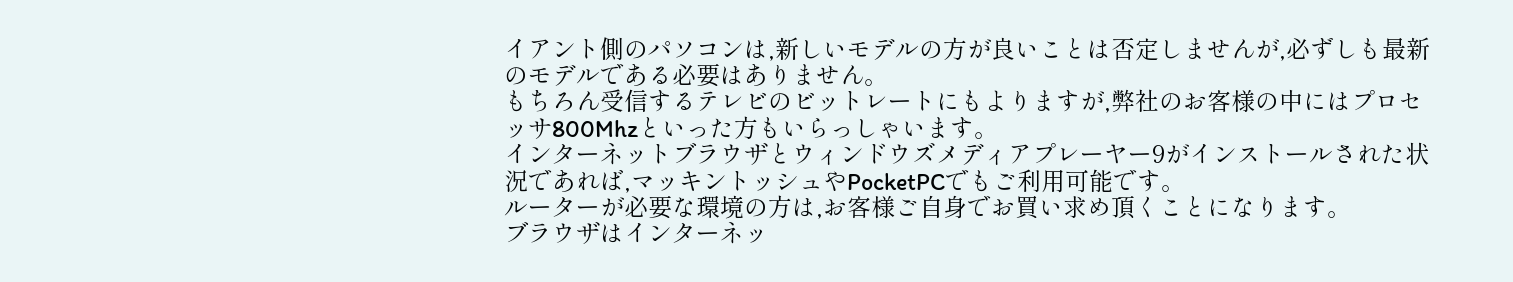イアント側のパソコンは,新しいモデルの方が良いことは否定しませんが,必ずしも最新のモデルである必要はありません。
もちろん受信するテレビのビットレートにもよりますが,弊社のお客様の中にはプロセッサ800Mhzといった方もいらっしゃいます。
インターネットブラウザとウィンドウズメディアプレーヤー9がインストールされた状況であれば,マッキントッシュやPocketPCでもご利用可能です。
ルーターが必要な環境の方は,お客様ご自身でお買い求め頂くことになります。
ブラウザはインターネッ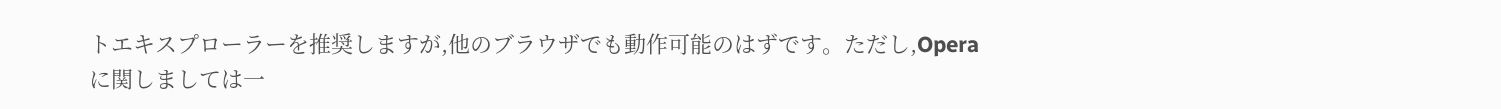トエキスプローラーを推奨しますが,他のブラウザでも動作可能のはずです。ただし,Operaに関しましては一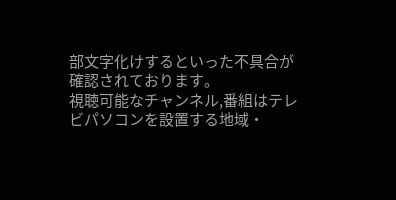部文字化けするといった不具合が確認されております。
視聴可能なチャンネル,番組はテレビパソコンを設置する地域・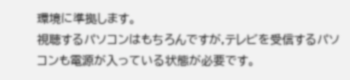環境に準拠します。
視聴するパソコンはもちろんですが,テレビを受信するパソコンも電源が入っている状態が必要です。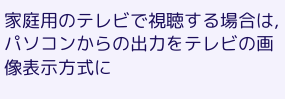家庭用のテレビで視聴する場合は,パソコンからの出力をテレビの画像表示方式に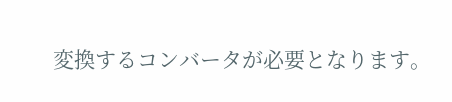変換するコンバータが必要となります。